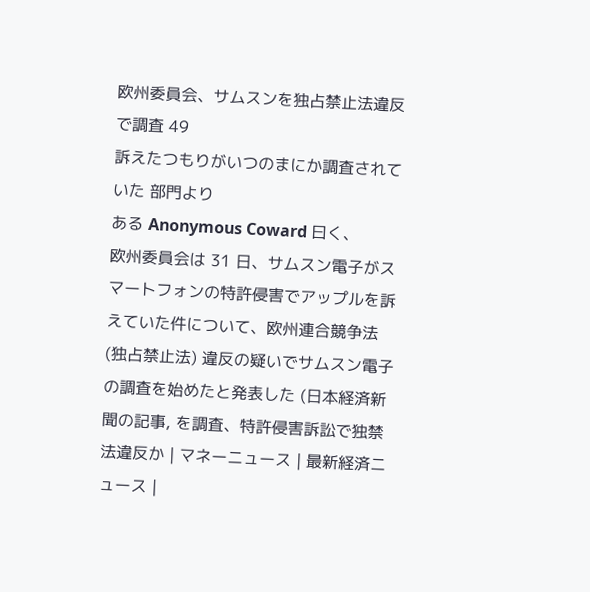欧州委員会、サムスンを独占禁止法違反で調査 49
訴えたつもりがいつのまにか調査されていた 部門より
ある Anonymous Coward 曰く、
欧州委員会は 31 日、サムスン電子がスマートフォンの特許侵害でアップルを訴えていた件について、欧州連合競争法 (独占禁止法) 違反の疑いでサムスン電子の調査を始めたと発表した (日本経済新聞の記事, を調査、特許侵害訴訟で独禁法違反か | マネーニュース | 最新経済ニュース |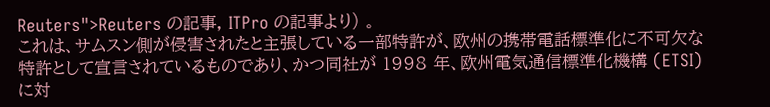Reuters">Reuters の記事, ITPro の記事より) 。
これは、サムスン側が侵害されたと主張している一部特許が、欧州の携帯電話標準化に不可欠な特許として宣言されているものであり、かつ同社が 1998 年、欧州電気通信標準化機構 (ETSI) に対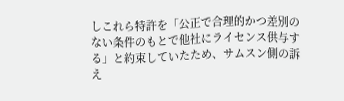しこれら特許を「公正で合理的かつ差別のない条件のもとで他社にライセンス供与する」と約束していたため、サムスン側の訴え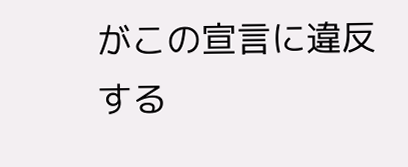がこの宣言に違反する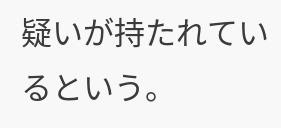疑いが持たれているという。